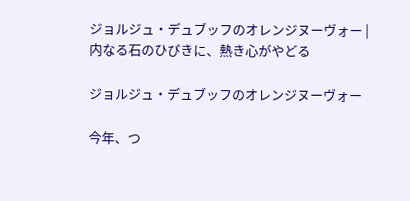ジョルジュ・デュブッフのオレンジヌーヴォー | 内なる石のひびきに、熱き心がやどる

ジョルジュ・デュブッフのオレンジヌーヴォー

今年、つ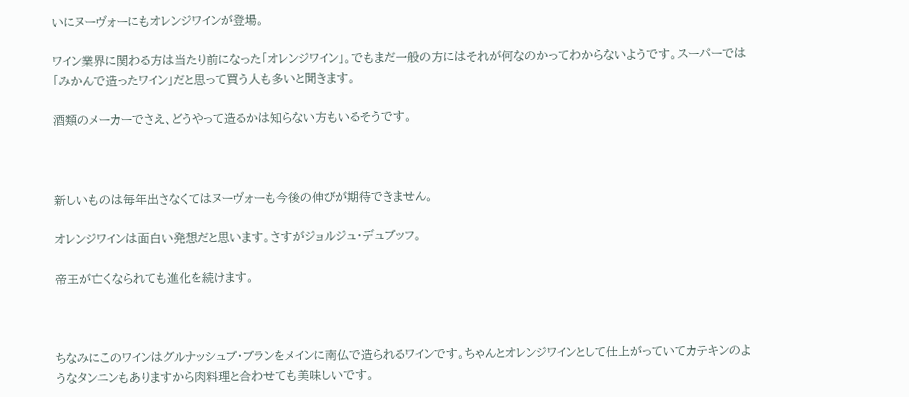いにヌーヴォーにもオレンジワインが登場。

ワイン業界に関わる方は当たり前になった「オレンジワイン」。でもまだ一般の方にはそれが何なのかってわからないようです。スーパーでは「みかんで造ったワイン」だと思って買う人も多いと聞きます。

酒類のメーカーでさえ、どうやって造るかは知らない方もいるそうです。



新しいものは毎年出さなくてはヌーヴォーも今後の伸びが期待できません。

オレンジワインは面白い発想だと思います。さすがジョルジュ・デュブッフ。

帝王が亡くなられても進化を続けます。



ちなみにこのワインはグルナッシュブ・ブランをメインに南仏で造られるワインです。ちゃんとオレンジワインとして仕上がっていてカテキンのようなタンニンもありますから肉料理と合わせても美味しいです。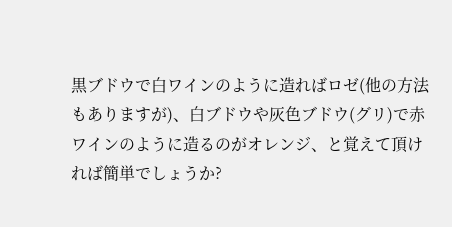黒ブドウで白ワインのように造ればロゼ(他の方法もありますが)、白ブドウや灰色ブドウ(グリ)で赤ワインのように造るのがオレンジ、と覚えて頂ければ簡単でしょうか?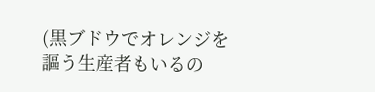(黒ブドウでオレンジを謳う生産者もいるの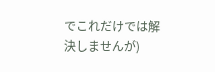でこれだけでは解決しませんが)